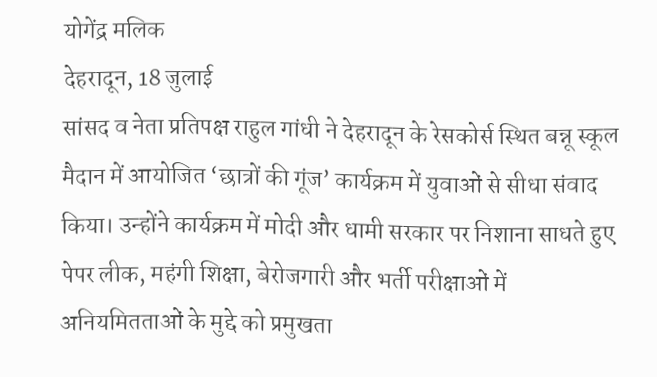योगेंद्र मलिक
देहरादून, 18 जुलाई
सांसद व नेता प्रतिपक्ष राहुल गांधी ने देहरादून के रेसकोर्स स्थित बन्नू स्कूल मैदान में आयोजित ‘छात्रों की गूंज’ कार्यक्रम में युवाओं से सीधा संवाद किया। उन्होंने कार्यक्रम में मोदी और धामी सरकार पर निशाना साधते हुए पेपर लीक, महंगी शिक्षा, बेरोजगारी और भर्ती परीक्षाओं में अनियमितताओं के मुद्दे को प्रमुखता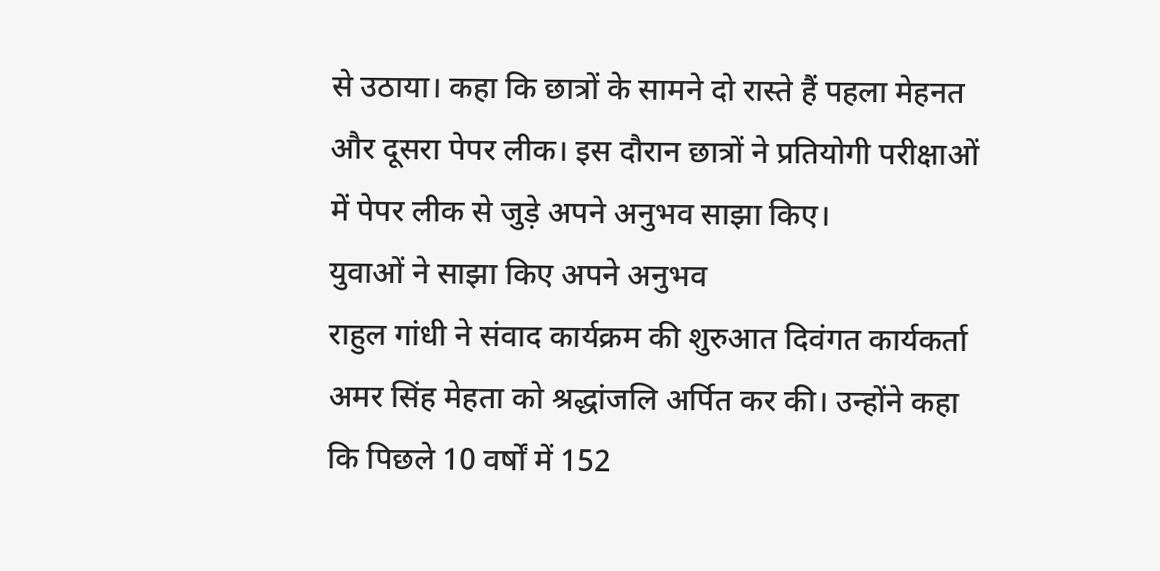से उठाया। कहा कि छात्रों के सामने दो रास्ते हैं पहला मेहनत और दूसरा पेपर लीक। इस दौरान छात्रों ने प्रतियोगी परीक्षाओं में पेपर लीक से जुड़े अपने अनुभव साझा किए।
युवाओं ने साझा किए अपने अनुभव
राहुल गांधी ने संवाद कार्यक्रम की शुरुआत दिवंगत कार्यकर्ता अमर सिंह मेहता को श्रद्धांजलि अर्पित कर की। उन्होंने कहा कि पिछले 10 वर्षों में 152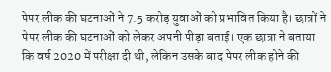पेपर लीक की घटनाओं ने 7.5 करोड़ युवाओं को प्रभावित किया है। छात्रों ने पेपर लीक की घटनाओं को लेकर अपनी पीड़ा बताई। एक छात्रा ने बताया कि वर्ष 2020 में परीक्षा दी थी, लेकिन उसके बाद पेपर लीक होने की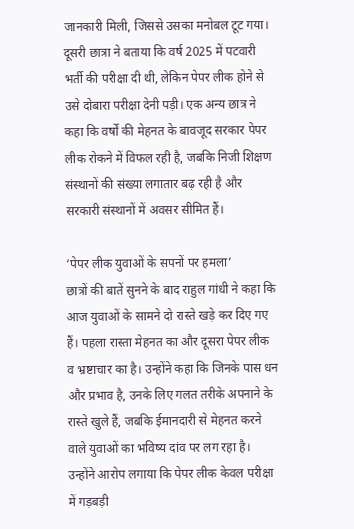जानकारी मिली, जिससे उसका मनोबल टूट गया। दूसरी छात्रा ने बताया कि वर्ष 2025 में पटवारी भर्ती की परीक्षा दी थी, लेकिन पेपर लीक होने से उसे दोबारा परीक्षा देनी पड़ी। एक अन्य छात्र ने कहा कि वर्षों की मेहनत के बावजूद सरकार पेपर लीक रोकने में विफल रही है, जबकि निजी शिक्षण संस्थानों की संख्या लगातार बढ़ रही है और सरकारी संस्थानों में अवसर सीमित हैं।

‘पेपर लीक युवाओं के सपनों पर हमला’
छात्रों की बातें सुनने के बाद राहुल गांधी ने कहा कि आज युवाओं के सामने दो रास्ते खड़े कर दिए गए हैं। पहला रास्ता मेहनत का और दूसरा पेपर लीक व भ्रष्टाचार का है। उन्होंने कहा कि जिनके पास धन और प्रभाव है, उनके लिए गलत तरीके अपनाने के रास्ते खुले हैं, जबकि ईमानदारी से मेहनत करने वाले युवाओं का भविष्य दांव पर लग रहा है। उन्होंने आरोप लगाया कि पेपर लीक केवल परीक्षा में गड़बड़ी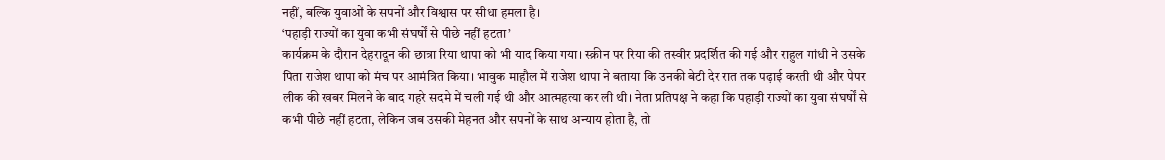नहीं, बल्कि युवाओं के सपनों और विश्वास पर सीधा हमला है।
‘पहाड़ी राज्यों का युवा कभी संघर्षों से पीछे नहीं हटता’
कार्यक्रम के दौरान देहरादून की छात्रा रिया थापा को भी याद किया गया। स्क्रीन पर रिया की तस्वीर प्रदर्शित की गई और राहुल गांधी ने उसके पिता राजेश थापा को मंच पर आमंत्रित किया। भावुक माहौल में राजेश थापा ने बताया कि उनकी बेटी देर रात तक पढ़ाई करती थी और पेपर लीक की खबर मिलने के बाद गहरे सदमे में चली गई थी और आत्महत्या कर ली थी। नेता प्रतिपक्ष ने कहा कि पहाड़ी राज्यों का युवा संघर्षों से कभी पीछे नहीं हटता, लेकिन जब उसकी मेहनत और सपनों के साथ अन्याय होता है, तो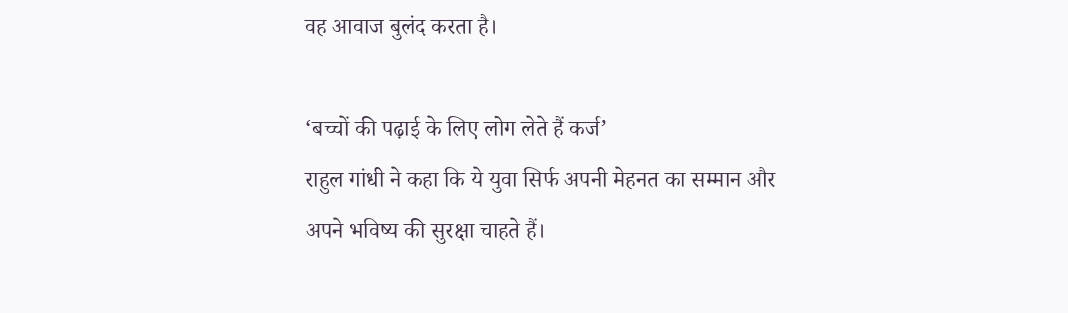वह आवाज बुलंद करता है।

‘बच्चों की पढ़ाई के लिए लोग लेते हैं कर्ज’
राहुल गांधी ने कहा कि ये युवा सिर्फ अपनी मेहनत का सम्मान और अपने भविष्य की सुरक्षा चाहते हैं।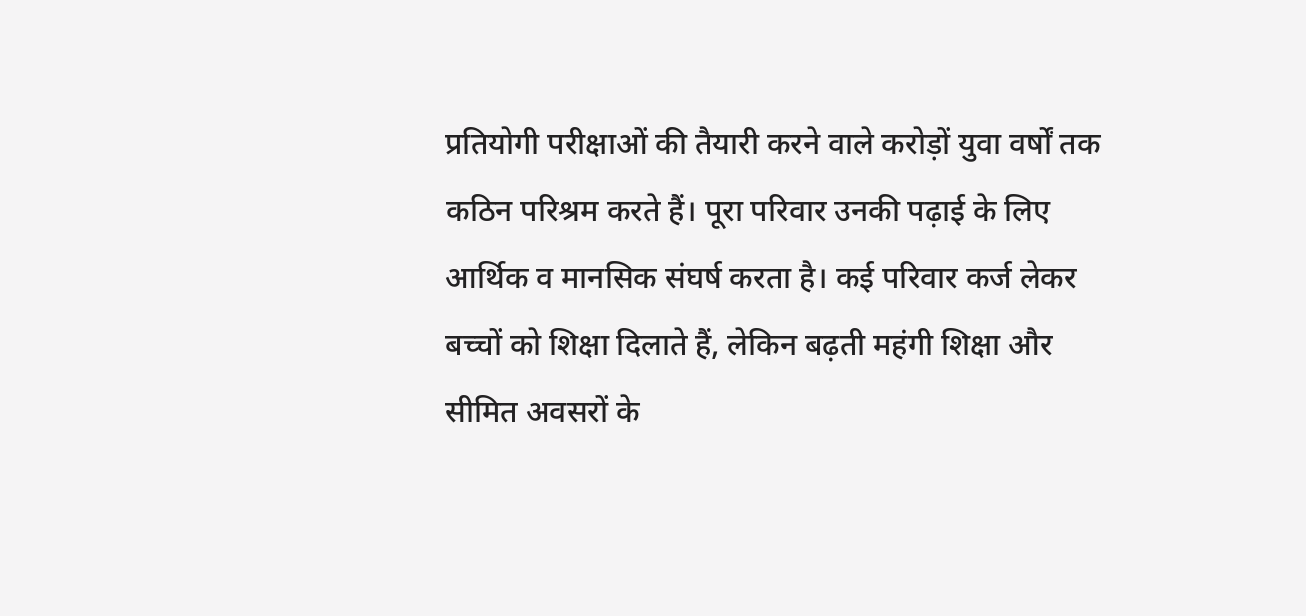प्रतियोगी परीक्षाओं की तैयारी करने वाले करोड़ों युवा वर्षों तक कठिन परिश्रम करते हैं। पूरा परिवार उनकी पढ़ाई के लिए आर्थिक व मानसिक संघर्ष करता है। कई परिवार कर्ज लेकर बच्चों को शिक्षा दिलाते हैं, लेकिन बढ़ती महंगी शिक्षा और सीमित अवसरों के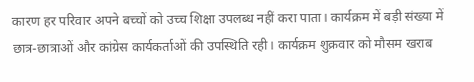कारण हर परिवार अपने बच्चों को उच्च शिक्षा उपलब्ध नहीं करा पाता। कार्यक्रम में बड़ी संख्या में छात्र-छात्राओं और कांग्रेस कार्यकर्ताओं की उपस्थिति रही। कार्यक्रम शुक्रवार को मौसम खराब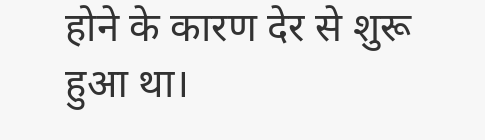होने के कारण देर से शुरू हुआ था।